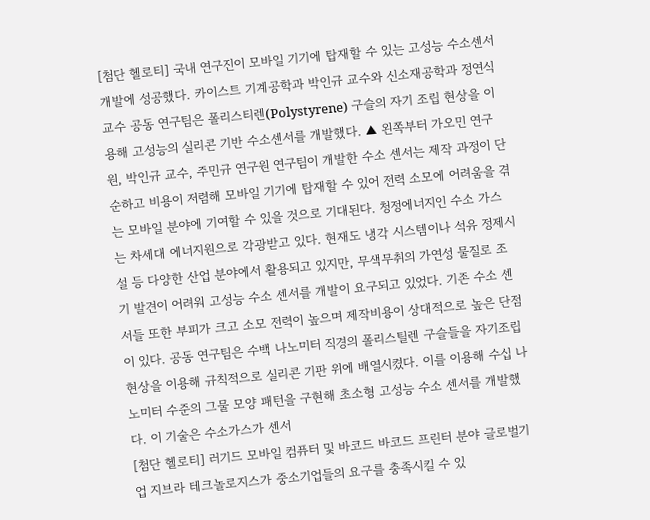[첨단 헬로티] 국내 연구진이 모바일 기기에 탑재할 수 있는 고성능 수소센서 개발에 성공했다. 카이스트 기계공학과 박인규 교수와 신소재공학과 정연식 교수 공동 연구팀은 폴리스티렌(Polystyrene) 구슬의 자기 조립 현상을 이용해 고성능의 실리콘 기반 수소센서를 개발했다. ▲ 왼쪽부터 가오민 연구원, 박인규 교수, 주민규 연구원 연구팀이 개발한 수소 센서는 제작 과정이 단순하고 비용이 저렴해 모바일 기기에 탑재할 수 있어 전력 소모에 어려움을 겪는 모바일 분야에 기여할 수 있을 것으로 기대된다. 청정에너지인 수소 가스는 차세대 에너지원으로 각광받고 있다. 현재도 냉각 시스템이나 석유 정제시설 등 다양한 산업 분야에서 활용되고 있지만, 무색무취의 가연성 물질로 조기 발견이 어려워 고성능 수소 센서를 개발이 요구되고 있었다. 기존 수소 센서들 또한 부피가 크고 소모 전력이 높으며 제작비용이 상대적으로 높은 단점이 있다. 공동 연구팀은 수백 나노미터 직경의 폴리스틸렌 구슬들을 자기조립 현상을 이용해 규칙적으로 실리콘 기판 위에 배열시켰다. 이를 이용해 수십 나노미터 수준의 그물 모양 패턴을 구현해 초소형 고성능 수소 센서를 개발했다. 이 기술은 수소가스가 센서
[첨단 헬로티] 러기드 모바일 컴퓨터 및 바코드 바코드 프린터 분야 글로벌기업 지브라 테크놀로지스가 중소기업들의 요구를 충족시킬 수 있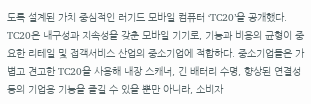도록 설계된 가치 중심적인 러기드 모바일 컴퓨터 ‘TC20’을 공개했다. TC20은 내구성과 지속성을 갖춘 모바일 기기로, 기능과 비용의 균형이 중요한 리테일 및 접객서비스 산업의 중소기업에 적합하다. 중소기업들은 가볍고 견고한 TC20을 사용해 내장 스캐너, 긴 배터리 수명, 향상된 연결성 등의 기업용 기능을 즐길 수 있을 뿐만 아니라, 소비자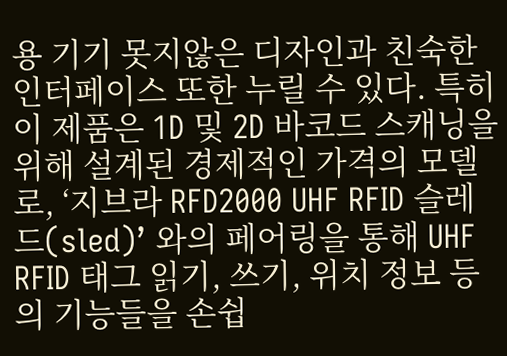용 기기 못지않은 디자인과 친숙한 인터페이스 또한 누릴 수 있다. 특히 이 제품은 1D 및 2D 바코드 스캐닝을 위해 설계된 경제적인 가격의 모델로, ‘지브라 RFD2000 UHF RFID 슬레드(sled)’ 와의 페어링을 통해 UHF RFID 태그 읽기, 쓰기, 위치 정보 등의 기능들을 손쉽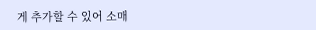게 추가할 수 있어 소매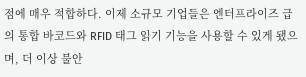점에 매우 적합하다. 이제 소규모 기업들은 엔터프라이즈 급의 통합 바코드와 RFID 태그 읽기 기능을 사용할 수 있게 됐으며, 더 이상 불안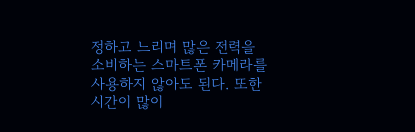정하고 느리며 많은 전력을 소비하는 스마트폰 카메라를 사용하지 않아도 된다. 또한 시간이 많이